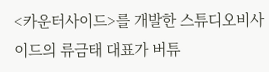<카운터사이드>를 개발한 스튜디오비사이드의 류금태 대표가 버튜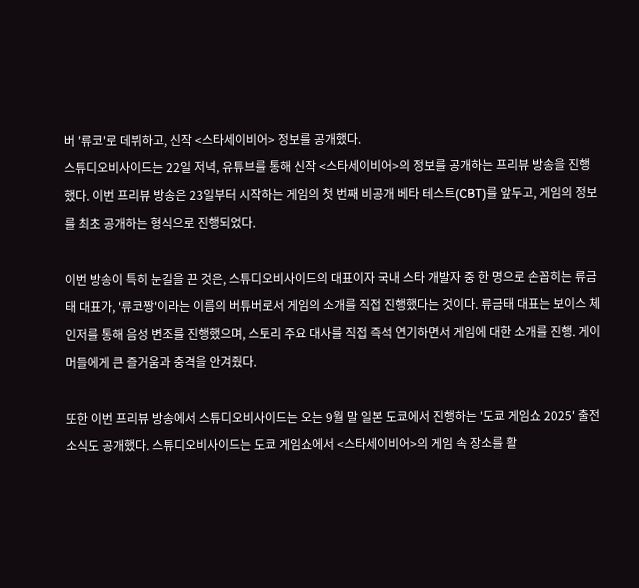버 '류코'로 데뷔하고, 신작 <스타세이비어> 정보를 공개했다.
스튜디오비사이드는 22일 저녁, 유튜브를 통해 신작 <스타세이비어>의 정보를 공개하는 프리뷰 방송을 진행했다. 이번 프리뷰 방송은 23일부터 시작하는 게임의 첫 번째 비공개 베타 테스트(CBT)를 앞두고, 게임의 정보를 최초 공개하는 형식으로 진행되었다.

이번 방송이 특히 눈길을 끈 것은, 스튜디오비사이드의 대표이자 국내 스타 개발자 중 한 명으로 손꼽히는 류금태 대표가, '류코짱'이라는 이름의 버튜버로서 게임의 소개를 직접 진행했다는 것이다. 류금태 대표는 보이스 체인저를 통해 음성 변조를 진행했으며, 스토리 주요 대사를 직접 즉석 연기하면서 게임에 대한 소개를 진행. 게이머들에게 큰 즐거움과 충격을 안겨줬다.

또한 이번 프리뷰 방송에서 스튜디오비사이드는 오는 9월 말 일본 도쿄에서 진행하는 '도쿄 게임쇼 2025' 출전 소식도 공개했다. 스튜디오비사이드는 도쿄 게임쇼에서 <스타세이비어>의 게임 속 장소를 활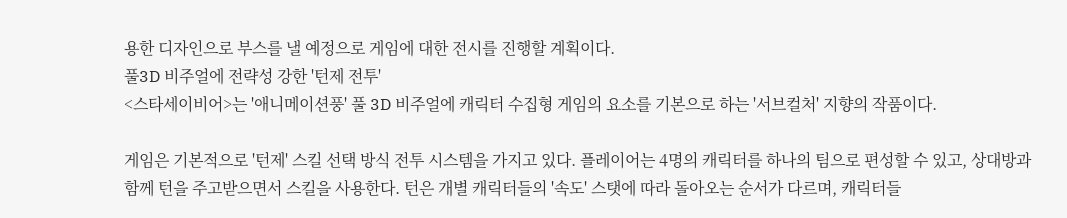용한 디자인으로 부스를 낼 예정으로 게임에 대한 전시를 진행할 계획이다.
풀3D 비주얼에 전략성 강한 '턴제 전투'
<스타세이비어>는 '애니메이션풍' 풀 3D 비주얼에 캐릭터 수집형 게임의 요소를 기본으로 하는 '서브컬처' 지향의 작품이다.

게임은 기본적으로 '턴제' 스킬 선택 방식 전투 시스템을 가지고 있다. 플레이어는 4명의 캐릭터를 하나의 팀으로 편성할 수 있고, 상대방과 함께 턴을 주고받으면서 스킬을 사용한다. 턴은 개별 캐릭터들의 '속도' 스탯에 따라 돌아오는 순서가 다르며, 캐릭터들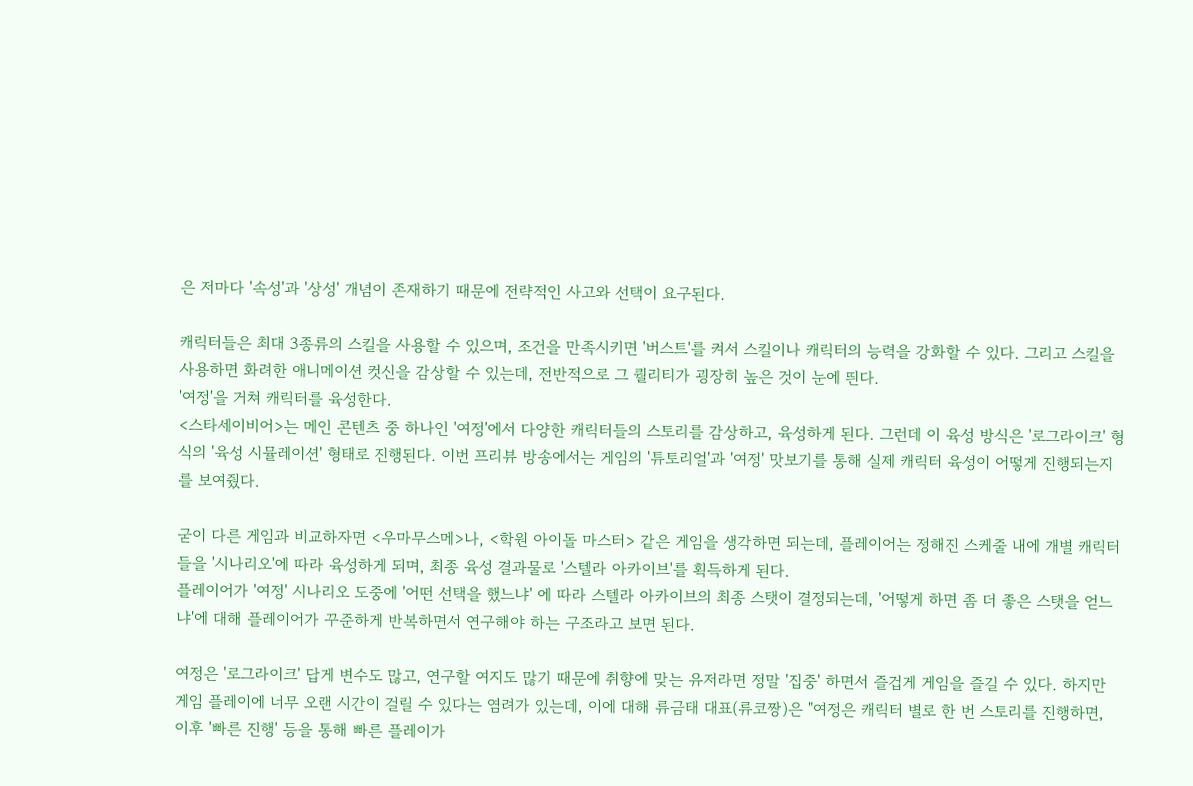은 저마다 '속성'과 '상성' 개념이 존재하기 때문에 전략적인 사고와 선택이 요구된다.

캐릭터들은 최대 3종류의 스킬을 사용할 수 있으며, 조건을 만족시키면 '버스트'를 켜서 스킬이나 캐릭터의 능력을 강화할 수 있다. 그리고 스킬을 사용하면 화려한 애니메이션 컷신을 감상할 수 있는데, 전반적으로 그 퀄리티가 굉장히 높은 것이 눈에 띈다.
'여정'을 거쳐 캐릭터를 육성한다.
<스타세이비어>는 메인 콘텐츠 중 하나인 '여정'에서 다양한 캐릭터들의 스토리를 감상하고, 육성하게 된다. 그런데 이 육성 방식은 '로그라이크' 형식의 '육성 시뮬레이션' 형태로 진행된다. 이번 프리뷰 방송에서는 게임의 '튜토리얼'과 '여정' 맛보기를 통해 실제 캐릭터 육성이 어떻게 진행되는지를 보여줬다.

굳이 다른 게임과 비교하자면 <우마무스메>나, <학원 아이돌 마스터> 같은 게임을 생각하면 되는데, 플레이어는 정해진 스케줄 내에 개별 캐릭터들을 '시나리오'에 따라 육성하게 되며, 최종 육성 결과물로 '스텔라 아카이브'를 획득하게 된다.
플레이어가 '여정' 시나리오 도중에 '어떤 선택을 했느냐' 에 따라 스텔라 아카이브의 최종 스탯이 결정되는데, '어떻게 하면 좀 더 좋은 스탯을 얻느냐'에 대해 플레이어가 꾸준하게 반복하면서 연구해야 하는 구조라고 보면 된다.

여정은 '로그라이크' 답게 변수도 많고, 연구할 여지도 많기 때문에 취향에 맞는 유저라면 정말 '집중' 하면서 즐겁게 게임을 즐길 수 있다. 하지만 게임 플레이에 너무 오랜 시간이 걸릴 수 있다는 염려가 있는데, 이에 대해 류금태 대표(류코짱)은 "여정은 캐릭터 별로 한 번 스토리를 진행하면, 이후 '빠른 진행' 등을 통해 빠른 플레이가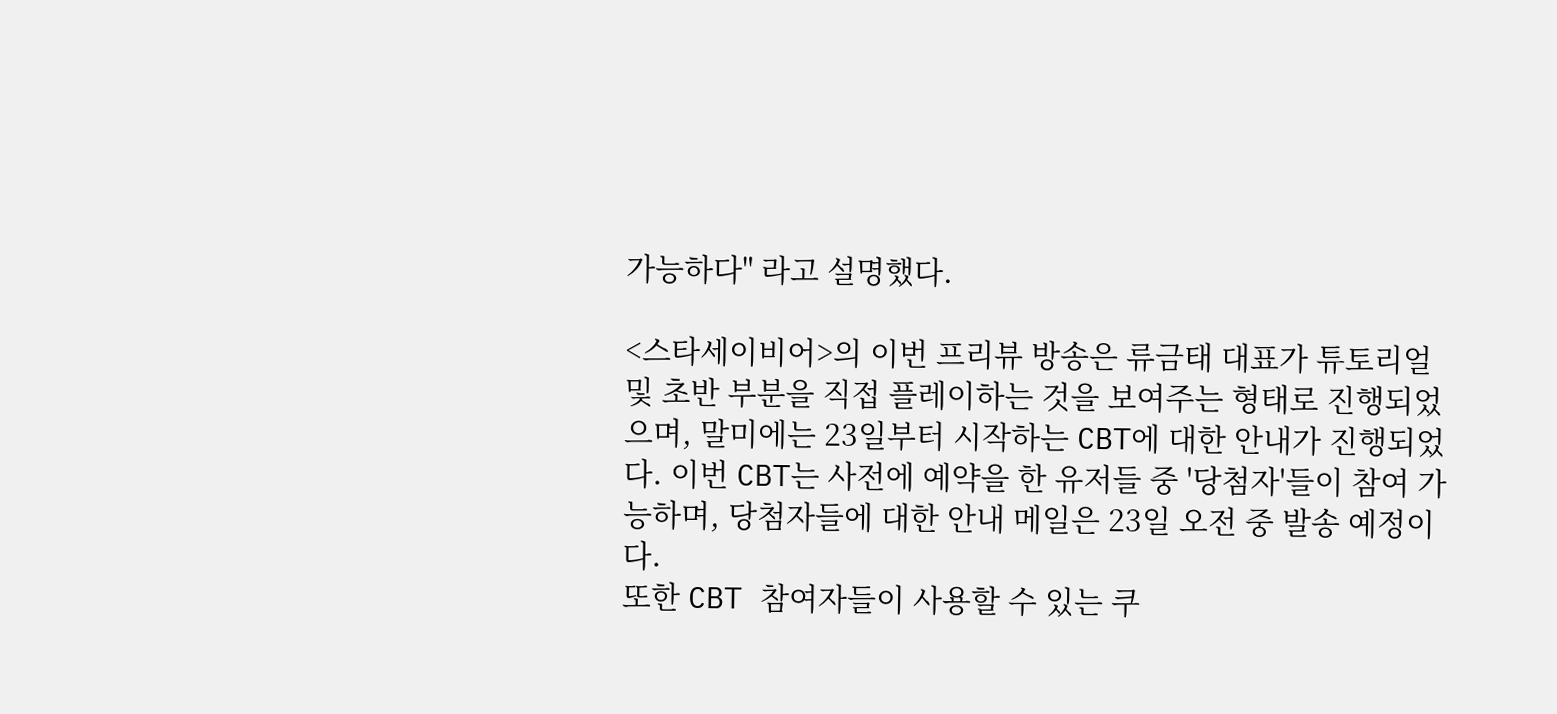가능하다" 라고 설명했다.

<스타세이비어>의 이번 프리뷰 방송은 류금태 대표가 튜토리얼 및 초반 부분을 직접 플레이하는 것을 보여주는 형태로 진행되었으며, 말미에는 23일부터 시작하는 CBT에 대한 안내가 진행되었다. 이번 CBT는 사전에 예약을 한 유저들 중 '당첨자'들이 참여 가능하며, 당첨자들에 대한 안내 메일은 23일 오전 중 발송 예정이다.
또한 CBT 참여자들이 사용할 수 있는 쿠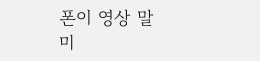폰이 영상 말미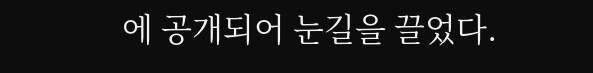에 공개되어 눈길을 끌었다.